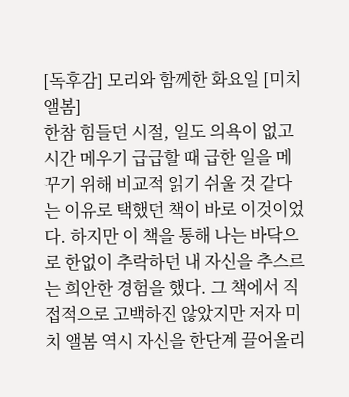[독후감] 모리와 함께한 화요일 [미치 앨봄]
한참 힘들던 시절, 일도 의욕이 없고 시간 메우기 급급할 때 급한 일을 메꾸기 위해 비교적 읽기 쉬울 것 같다는 이유로 택했던 책이 바로 이것이었다. 하지만 이 책을 통해 나는 바닥으로 한없이 추락하던 내 자신을 추스르는 희안한 경험을 했다. 그 책에서 직접적으로 고백하진 않았지만 저자 미치 앨봄 역시 자신을 한단계 끌어올리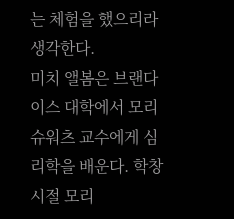는 체험을 했으리라 생각한다.
미치 앨봄은 브랜다이스 대학에서 모리 슈워츠 교수에게 심리학을 배운다. 학창시절 모리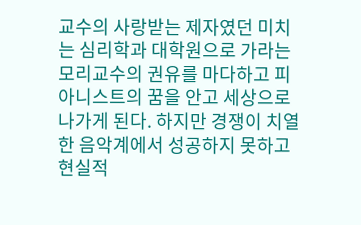교수의 사랑받는 제자였던 미치는 심리학과 대학원으로 가라는 모리교수의 권유를 마다하고 피아니스트의 꿈을 안고 세상으로 나가게 된다. 하지만 경쟁이 치열한 음악계에서 성공하지 못하고 현실적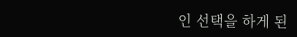인 선택을 하게 된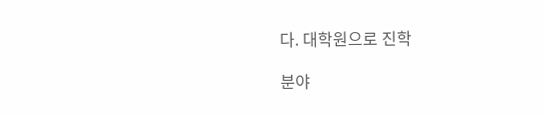다. 대학원으로 진학

분야